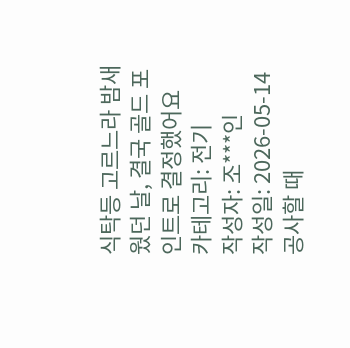식탁등 고르느라 밤새웠던 날, 결국 골드 포인트로 결정했어요
카테고리: 전기
작성자: 조***인
작성일: 2026-05-14
공사할 때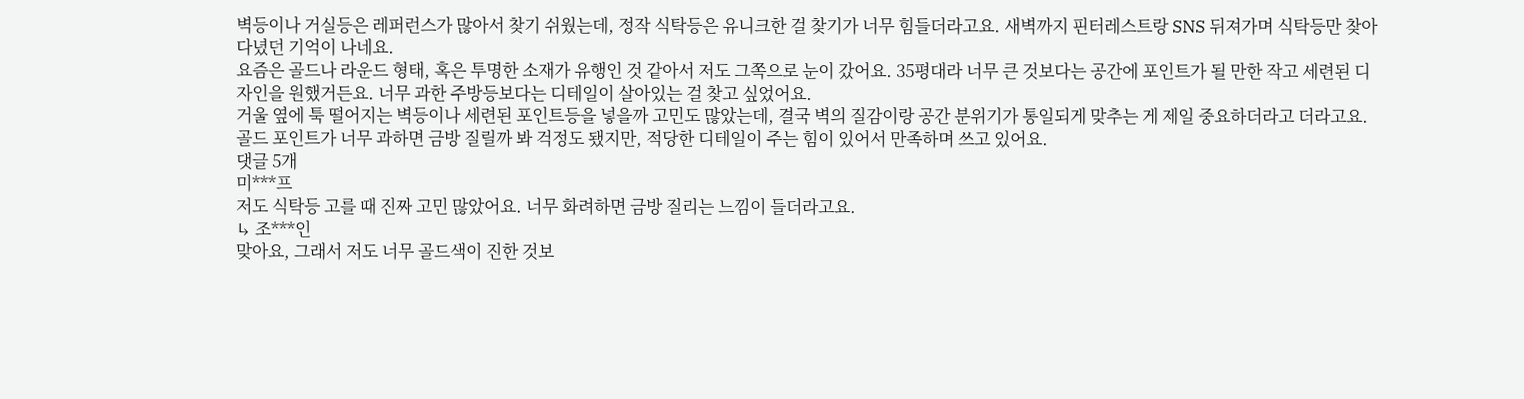벽등이나 거실등은 레퍼런스가 많아서 찾기 쉬웠는데, 정작 식탁등은 유니크한 걸 찾기가 너무 힘들더라고요. 새벽까지 핀터레스트랑 SNS 뒤져가며 식탁등만 찾아다녔던 기억이 나네요.
요즘은 골드나 라운드 형태, 혹은 투명한 소재가 유행인 것 같아서 저도 그쪽으로 눈이 갔어요. 35평대라 너무 큰 것보다는 공간에 포인트가 될 만한 작고 세련된 디자인을 원했거든요. 너무 과한 주방등보다는 디테일이 살아있는 걸 찾고 싶었어요.
거울 옆에 툭 떨어지는 벽등이나 세련된 포인트등을 넣을까 고민도 많았는데, 결국 벽의 질감이랑 공간 분위기가 통일되게 맞추는 게 제일 중요하더라고 더라고요. 골드 포인트가 너무 과하면 금방 질릴까 봐 걱정도 됐지만, 적당한 디테일이 주는 힘이 있어서 만족하며 쓰고 있어요.
댓글 5개
미***프
저도 식탁등 고를 때 진짜 고민 많았어요. 너무 화려하면 금방 질리는 느낌이 들더라고요.
↳ 조***인
맞아요, 그래서 저도 너무 골드색이 진한 것보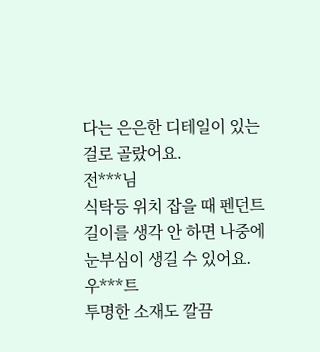다는 은은한 디테일이 있는 걸로 골랐어요.
전***님
식탁등 위치 잡을 때 펜던트 길이를 생각 안 하면 나중에 눈부심이 생길 수 있어요.
우***트
투명한 소재도 깔끔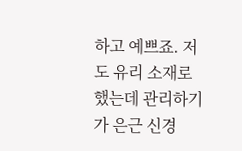하고 예쁘죠. 저도 유리 소재로 했는데 관리하기가 은근 신경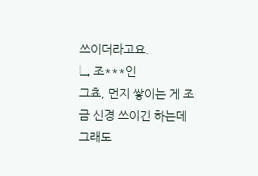쓰이더라고요.
↳ 조***인
그쵸, 먼지 쌓이는 게 조금 신경 쓰이긴 하는데 그래도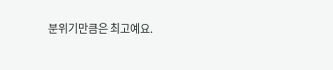분위기만큼은 최고예요.